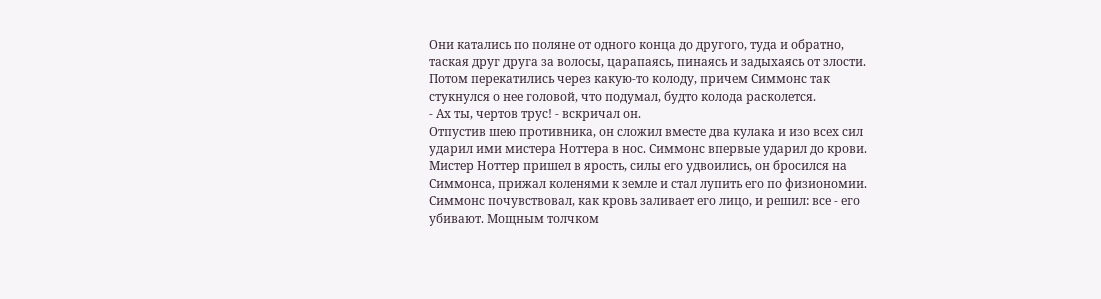Они катались по поляне от одного конца до другого, туда и обратно, таская друг друга за волосы, царапаясь, пинаясь и задыхаясь от злости. Потом перекатились через какую-то колоду, причем Симмонс так стукнулся о нее головой, что подумал, будто колода расколется.
- Ах ты, чертов трус! - вскричал он.
Отпустив шею противника, он сложил вместе два кулака и изо всех сил ударил ими мистера Ноттера в нос. Симмонс впервые ударил до крови. Мистер Ноттер пришел в ярость, силы его удвоились, он бросился на Симмонса, прижал коленями к земле и стал лупить его по физиономии.
Симмонс почувствовал, как кровь заливает его лицо, и решил: все - его убивают. Мощным толчком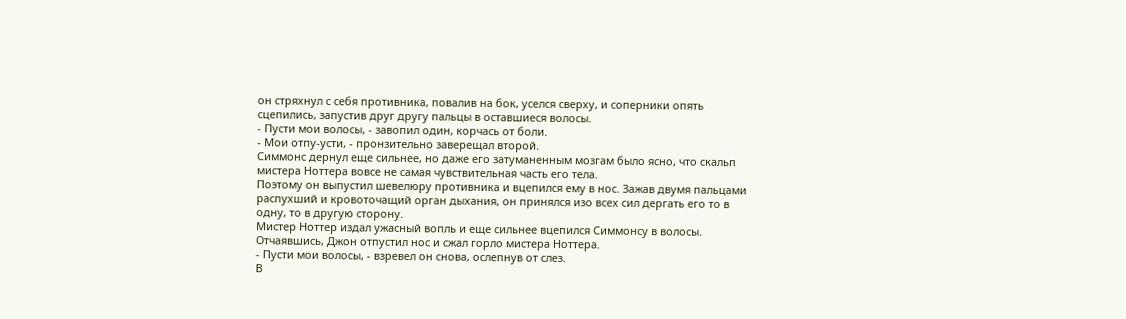он стряхнул с себя противника, повалив на бок, уселся сверху, и соперники опять сцепились, запустив друг другу пальцы в оставшиеся волосы.
- Пусти мои волосы, - завопил один, корчась от боли.
- Мои отпу-усти, - пронзительно заверещал второй.
Симмонс дернул еще сильнее, но даже его затуманенным мозгам было ясно, что скальп мистера Ноттера вовсе не самая чувствительная часть его тела.
Поэтому он выпустил шевелюру противника и вцепился ему в нос. Зажав двумя пальцами распухший и кровоточащий орган дыхания, он принялся изо всех сил дергать его то в одну, то в другую сторону.
Мистер Ноттер издал ужасный вопль и еще сильнее вцепился Симмонсу в волосы. Отчаявшись, Джон отпустил нос и сжал горло мистера Ноттера.
- Пусти мои волосы, - взревел он снова, ослепнув от слез.
В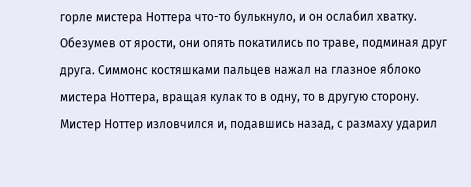горле мистера Ноттера что-то булькнуло, и он ослабил хватку. Обезумев от ярости, они опять покатились по траве, подминая друг друга. Симмонс костяшками пальцев нажал на глазное яблоко мистера Ноттера, вращая кулак то в одну, то в другую сторону. Мистер Ноттер изловчился и, подавшись назад, с размаху ударил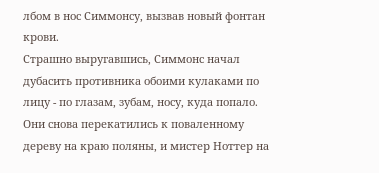лбом в нос Симмонсу, вызвав новый фонтан крови.
Страшно выругавшись, Симмонс начал дубасить противника обоими кулаками по лицу - по глазам, зубам, носу, куда попало. Они снова перекатились к поваленному дереву на краю поляны, и мистер Ноттер на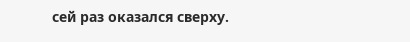сей раз оказался сверху.